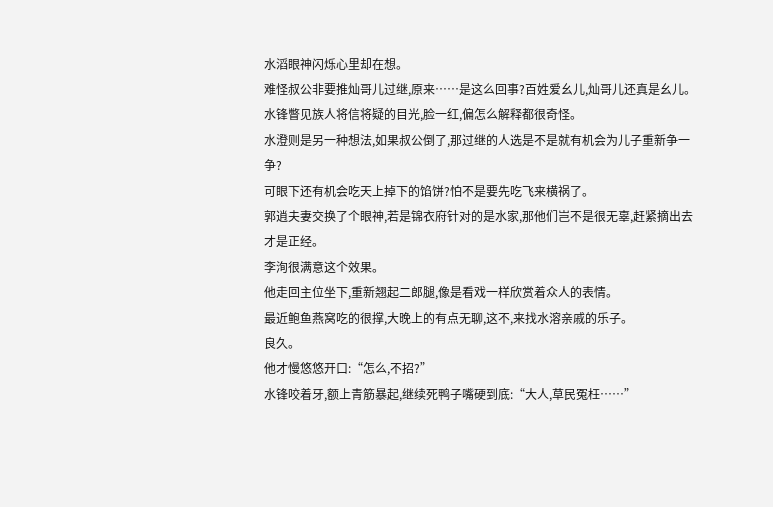水滔眼神闪烁心里却在想。
难怪叔公非要推灿哥儿过继,原来……是这么回事?百姓爱幺儿,灿哥儿还真是幺儿。
水锋瞥见族人将信将疑的目光,脸一红,偏怎么解释都很奇怪。
水澄则是另一种想法,如果叔公倒了,那过继的人选是不是就有机会为儿子重新争一争?
可眼下还有机会吃天上掉下的馅饼?怕不是要先吃飞来横祸了。
郭逍夫妻交换了个眼神,若是锦衣府针对的是水家,那他们岂不是很无辜,赶紧摘出去才是正经。
李洵很满意这个效果。
他走回主位坐下,重新翘起二郎腿,像是看戏一样欣赏着众人的表情。
最近鲍鱼燕窝吃的很撑,大晚上的有点无聊,这不,来找水溶亲戚的乐子。
良久。
他才慢悠悠开口:“怎么,不招?”
水锋咬着牙,额上青筋暴起,继续死鸭子嘴硬到底:“大人,草民冤枉……”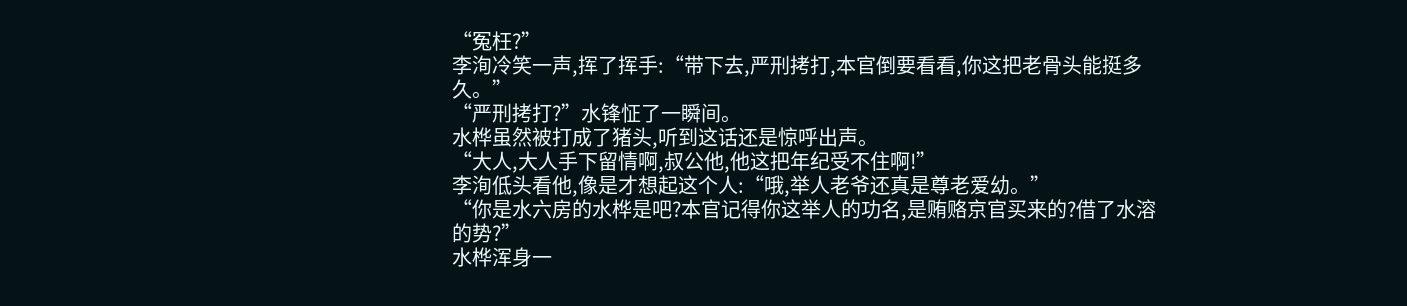“冤枉?”
李洵冷笑一声,挥了挥手:“带下去,严刑拷打,本官倒要看看,你这把老骨头能挺多久。”
“严刑拷打?”水锋怔了一瞬间。
水桦虽然被打成了猪头,听到这话还是惊呼出声。
“大人,大人手下留情啊,叔公他,他这把年纪受不住啊!”
李洵低头看他,像是才想起这个人:“哦,举人老爷还真是尊老爱幼。”
“你是水六房的水桦是吧?本官记得你这举人的功名,是贿赂京官买来的?借了水溶的势?”
水桦浑身一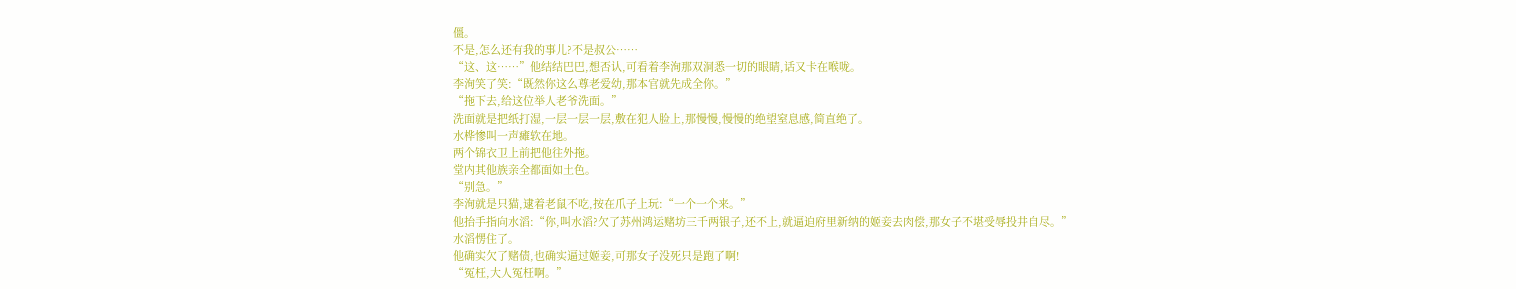僵。
不是,怎么还有我的事儿?不是叔公……
“这、这……”他结结巴巴,想否认,可看着李洵那双洞悉一切的眼睛,话又卡在喉咙。
李洵笑了笑:“既然你这么尊老爱幼,那本官就先成全你。”
“拖下去,给这位举人老爷洗面。”
洗面就是把纸打湿,一层一层一层,敷在犯人脸上,那慢慢,慢慢的绝望窒息感,简直绝了。
水桦惨叫一声瘫软在地。
两个锦衣卫上前把他往外拖。
堂内其他族亲全都面如土色。
“别急。”
李洵就是只猫,逮着老鼠不吃,按在爪子上玩:“一个一个来。”
他抬手指向水滔:“你,叫水滔?欠了苏州鸿运赌坊三千两银子,还不上,就逼迫府里新纳的姬妾去肉偿,那女子不堪受辱投井自尽。”
水滔愣住了。
他确实欠了赌债,也确实逼过姬妾,可那女子没死只是跑了啊!
“冤枉,大人冤枉啊。”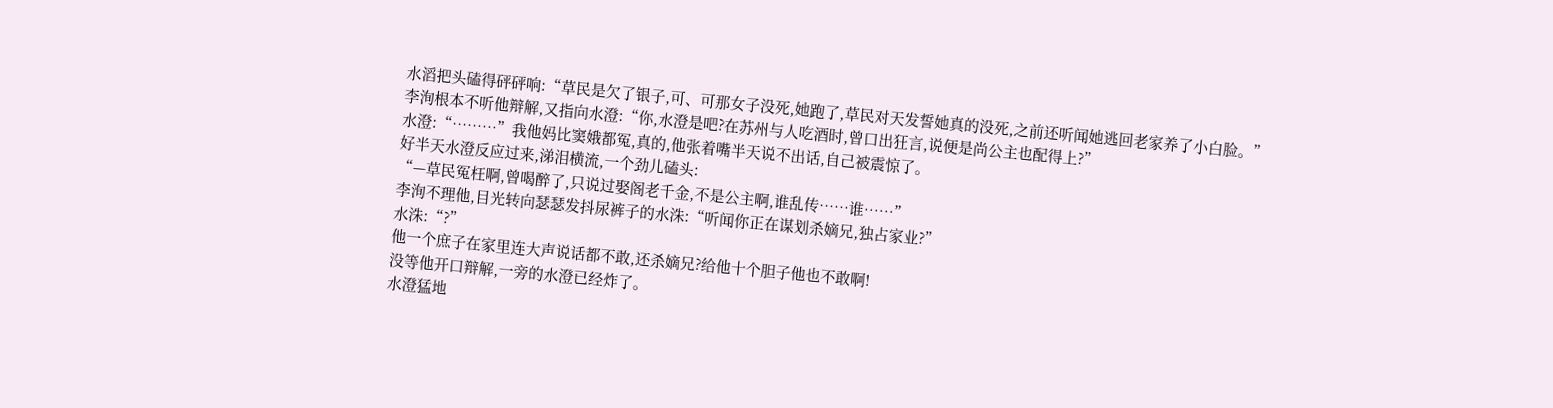水滔把头磕得砰砰响:“草民是欠了银子,可、可那女子没死,她跑了,草民对天发誓她真的没死,之前还听闻她逃回老家养了小白脸。”
李洵根本不听他辩解,又指向水澄:“你,水澄是吧?在苏州与人吃酒时,曾口出狂言,说便是尚公主也配得上?”
水澄:“………”我他妈比窦娥都冤,真的,他张着嘴半天说不出话,自己被震惊了。
好半天水澄反应过来,涕泪横流,一个劲儿磕头:
“—草民冤枉啊,曾喝醉了,只说过娶阁老千金,不是公主啊,谁乱传……谁……”
李洵不理他,目光转向瑟瑟发抖尿裤子的水洙:“听闻你正在谋划杀嫡兄,独占家业?”
水洙:“?”
他一个庶子在家里连大声说话都不敢,还杀嫡兄?给他十个胆子他也不敢啊!
没等他开口辩解,一旁的水澄已经炸了。
水澄猛地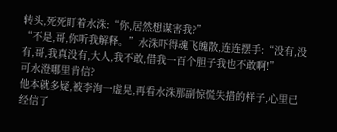转头,死死盯着水洙:“你,居然想谋害我?”
“不是,哥,你听我解释。”水洙吓得魂飞魄散,连连摆手:“没有,没有,哥,我真没有,大人,我不敢,借我一百个胆子我也不敢啊!”
可水澄哪里肯信?
他本就多疑,被李洵一虚晃,再看水洙那副惊慌失措的样子,心里已经信了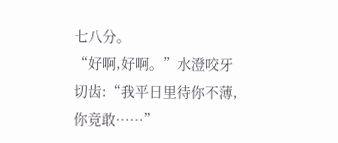七八分。
“好啊,好啊。”水澄咬牙切齿:“我平日里待你不薄,你竟敢……”